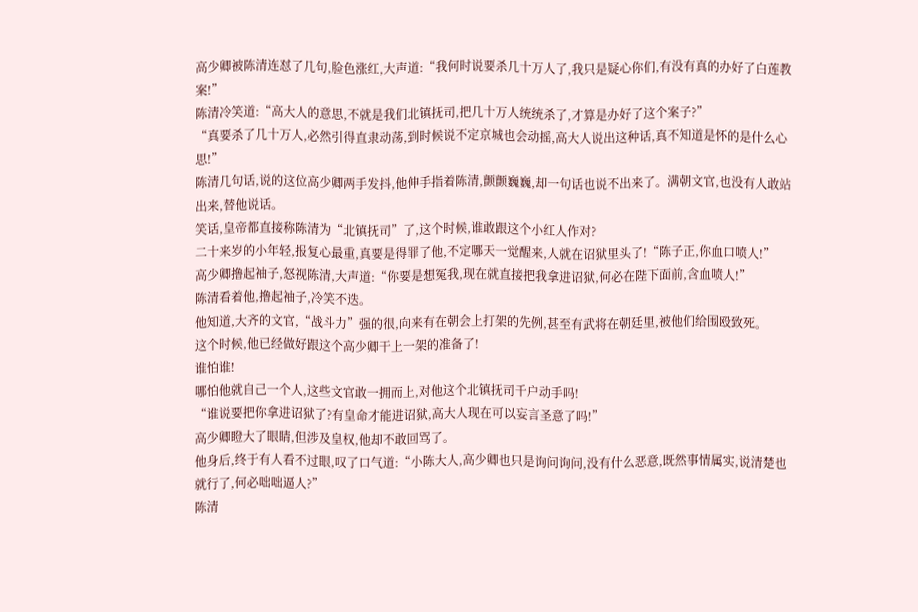高少卿被陈清连怼了几句,脸色涨红,大声道:“我何时说要杀几十万人了,我只是疑心你们,有没有真的办好了白莲教案!”
陈清冷笑道:“高大人的意思,不就是我们北镇抚司,把几十万人统统杀了,才算是办好了这个案子?”
“真要杀了几十万人,必然引得直隶动荡,到时候说不定京城也会动摇,高大人说出这种话,真不知道是怀的是什么心思!”
陈清几句话,说的这位高少卿两手发抖,他伸手指着陈清,颤颤巍巍,却一句话也说不出来了。满朝文官,也没有人敢站出来,替他说话。
笑话,皇帝都直接称陈清为“北镇抚司”了,这个时候,谁敢跟这个小红人作对?
二十来岁的小年轻,报复心最重,真要是得罪了他,不定哪天一觉醒来,人就在诏狱里头了!“陈子正,你血口喷人!”
高少卿撸起袖子,怒视陈清,大声道:“你要是想冤我,现在就直接把我拿进诏狱,何必在陛下面前,含血喷人!”
陈清看着他,撸起袖子,冷笑不迭。
他知道,大齐的文官,“战斗力”强的很,向来有在朝会上打架的先例,甚至有武将在朝廷里,被他们给围殴致死。
这个时候,他已经做好跟这个高少卿干上一架的准备了!
谁怕谁!
哪怕他就自己一个人,这些文官敢一拥而上,对他这个北镇抚司千户动手吗!
“谁说要把你拿进诏狱了?有皇命才能进诏狱,高大人现在可以妄言圣意了吗!”
高少卿瞪大了眼睛,但涉及皇权,他却不敢回骂了。
他身后,终于有人看不过眼,叹了口气道:“小陈大人,高少卿也只是询问询问,没有什么恶意,既然事情属实,说清楚也就行了,何必咄咄逼人?”
陈清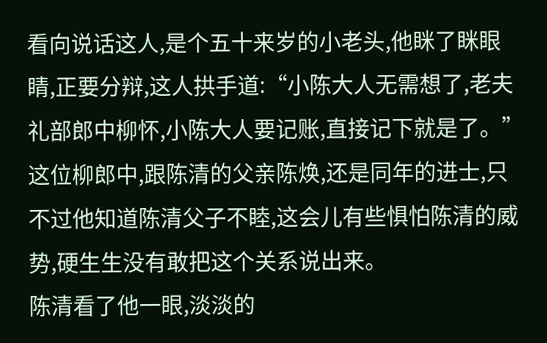看向说话这人,是个五十来岁的小老头,他眯了眯眼睛,正要分辩,这人拱手道:“小陈大人无需想了,老夫礼部郎中柳怀,小陈大人要记账,直接记下就是了。”
这位柳郎中,跟陈清的父亲陈焕,还是同年的进士,只不过他知道陈清父子不睦,这会儿有些惧怕陈清的威势,硬生生没有敢把这个关系说出来。
陈清看了他一眼,淡淡的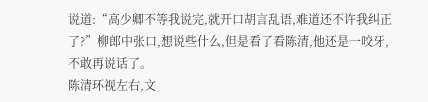说道:“高少卿不等我说完,就开口胡言乱语,难道还不许我纠正了?”柳郎中张口,想说些什么,但是看了看陈清,他还是一咬牙,不敢再说话了。
陈清环视左右,文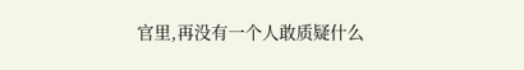官里,再没有一个人敢质疑什么